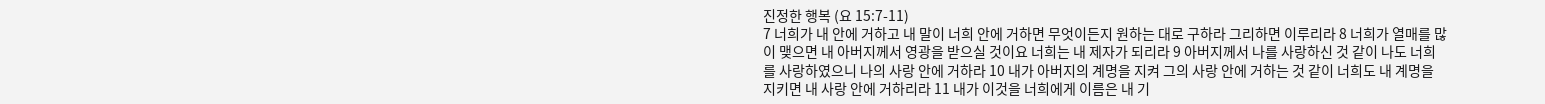진정한 행복 (요 15:7-11)
7 너희가 내 안에 거하고 내 말이 너희 안에 거하면 무엇이든지 원하는 대로 구하라 그리하면 이루리라 8 너희가 열매를 많이 맺으면 내 아버지께서 영광을 받으실 것이요 너희는 내 제자가 되리라 9 아버지께서 나를 사랑하신 것 같이 나도 너희를 사랑하였으니 나의 사랑 안에 거하라 10 내가 아버지의 계명을 지켜 그의 사랑 안에 거하는 것 같이 너희도 내 계명을 지키면 내 사랑 안에 거하리라 11 내가 이것을 너희에게 이름은 내 기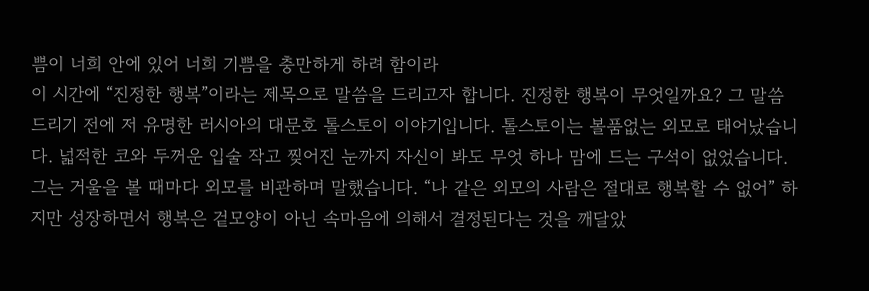쁨이 너희 안에 있어 너희 기쁨을 충만하게 하려 함이라
이 시간에 “진정한 행복”이라는 제목으로 말씀을 드리고자 합니다. 진정한 행복이 무엇일까요? 그 말씀 드리기 전에 저 유명한 러시아의 대문호 톨스토이 이야기입니다. 톨스토이는 볼품없는 외모로 태어났습니다. 넓적한 코와 두꺼운 입술 작고 찢어진 눈까지 자신이 봐도 무엇 하나 맘에 드는 구석이 없었습니다.
그는 거울을 볼 때마다 외모를 비관하며 말했습니다. “나 같은 외모의 사람은 절대로 행복할 수 없어” 하지만 성장하면서 행복은 겉모양이 아닌 속마음에 의해서 결정된다는 것을 깨달았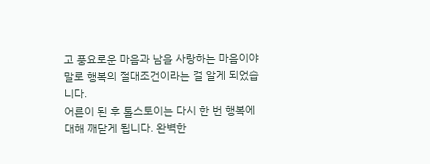고 풍요로운 마음과 남을 사랑하는 마음이야말로 행복의 절대조건이라는 걸 알게 되었습니다.
어른이 된 후 톨스토이는 다시 한 번 행복에 대해 깨닫게 됩니다. 완벽한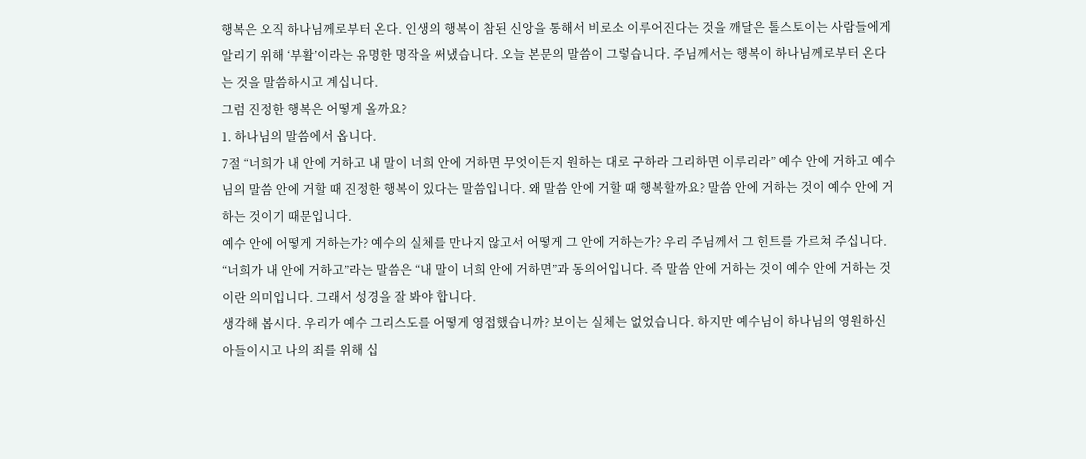행복은 오직 하나님께로부터 온다. 인생의 행복이 참된 신앙을 통해서 비로소 이루어진다는 것을 깨달은 톨스토이는 사람들에게 알리기 위해 ‘부활’이라는 유명한 명작을 써냈습니다. 오늘 본문의 말씀이 그렇습니다. 주님께서는 행복이 하나님께로부터 온다는 것을 말씀하시고 계십니다.
그럼 진정한 행복은 어떻게 올까요?
1. 하나님의 말씀에서 옵니다.
7절 “너희가 내 안에 거하고 내 말이 너희 안에 거하면 무엇이든지 원하는 대로 구하라 그리하면 이루리라” 예수 안에 거하고 예수님의 말씀 안에 거할 때 진정한 행복이 있다는 말씀입니다. 왜 말씀 안에 거할 때 행복할까요? 말씀 안에 거하는 것이 예수 안에 거하는 것이기 때문입니다.
예수 안에 어떻게 거하는가? 예수의 실체를 만나지 않고서 어떻게 그 안에 거하는가? 우리 주님께서 그 힌트를 가르쳐 주십니다. “너희가 내 안에 거하고”라는 말씀은 “내 말이 너희 안에 거하면”과 동의어입니다. 즉 말씀 안에 거하는 것이 예수 안에 거하는 것이란 의미입니다. 그래서 성경을 잘 봐야 합니다.
생각해 봅시다. 우리가 예수 그리스도를 어떻게 영접했습니까? 보이는 실체는 없었습니다. 하지만 예수님이 하나님의 영원하신 아들이시고 나의 죄를 위해 십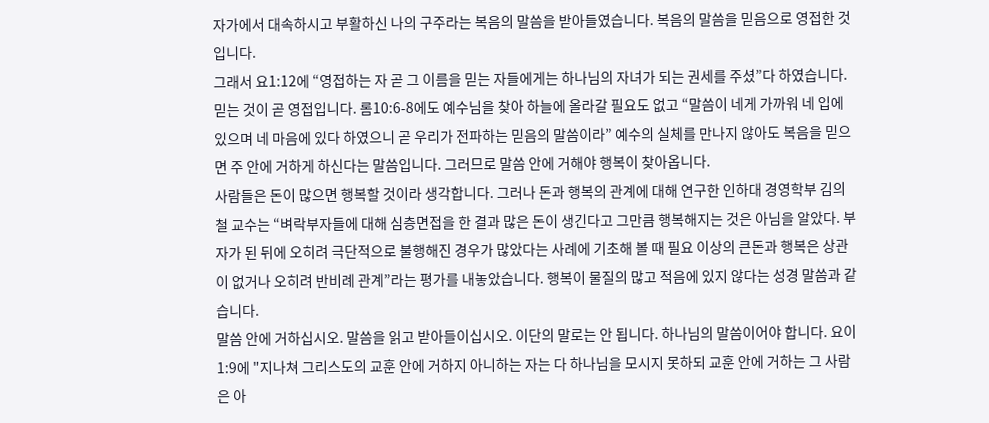자가에서 대속하시고 부활하신 나의 구주라는 복음의 말씀을 받아들였습니다. 복음의 말씀을 믿음으로 영접한 것입니다.
그래서 요1:12에 “영접하는 자 곧 그 이름을 믿는 자들에게는 하나님의 자녀가 되는 권세를 주셨”다 하였습니다. 믿는 것이 곧 영접입니다. 롬10:6-8에도 예수님을 찾아 하늘에 올라갈 필요도 없고 “말씀이 네게 가까워 네 입에 있으며 네 마음에 있다 하였으니 곧 우리가 전파하는 믿음의 말씀이라” 예수의 실체를 만나지 않아도 복음을 믿으면 주 안에 거하게 하신다는 말씀입니다. 그러므로 말씀 안에 거해야 행복이 찾아옵니다.
사람들은 돈이 많으면 행복할 것이라 생각합니다. 그러나 돈과 행복의 관계에 대해 연구한 인하대 경영학부 김의철 교수는 “벼락부자들에 대해 심층면접을 한 결과 많은 돈이 생긴다고 그만큼 행복해지는 것은 아님을 알았다. 부자가 된 뒤에 오히려 극단적으로 불행해진 경우가 많았다는 사례에 기초해 볼 때 필요 이상의 큰돈과 행복은 상관이 없거나 오히려 반비례 관계”라는 평가를 내놓았습니다. 행복이 물질의 많고 적음에 있지 않다는 성경 말씀과 같습니다.
말씀 안에 거하십시오. 말씀을 읽고 받아들이십시오. 이단의 말로는 안 됩니다. 하나님의 말씀이어야 합니다. 요이1:9에 "지나쳐 그리스도의 교훈 안에 거하지 아니하는 자는 다 하나님을 모시지 못하되 교훈 안에 거하는 그 사람은 아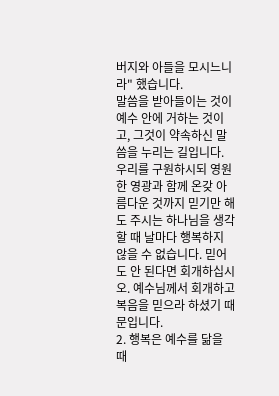버지와 아들을 모시느니라" 했습니다.
말씀을 받아들이는 것이 예수 안에 거하는 것이고, 그것이 약속하신 말씀을 누리는 길입니다. 우리를 구원하시되 영원한 영광과 함께 온갖 아름다운 것까지 믿기만 해도 주시는 하나님을 생각할 때 날마다 행복하지 않을 수 없습니다. 믿어도 안 된다면 회개하십시오. 예수님께서 회개하고 복음을 믿으라 하셨기 때문입니다.
2. 행복은 예수를 닮을 때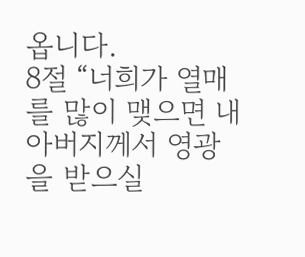옵니다.
8절 “너희가 열매를 많이 맺으면 내 아버지께서 영광을 받으실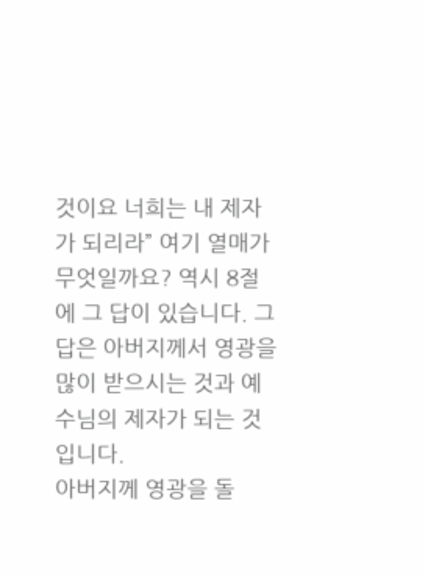것이요 너희는 내 제자가 되리라” 여기 열매가 무엇일까요? 역시 8절에 그 답이 있습니다. 그 답은 아버지께서 영광을 많이 받으시는 것과 예수님의 제자가 되는 것입니다.
아버지께 영광을 돌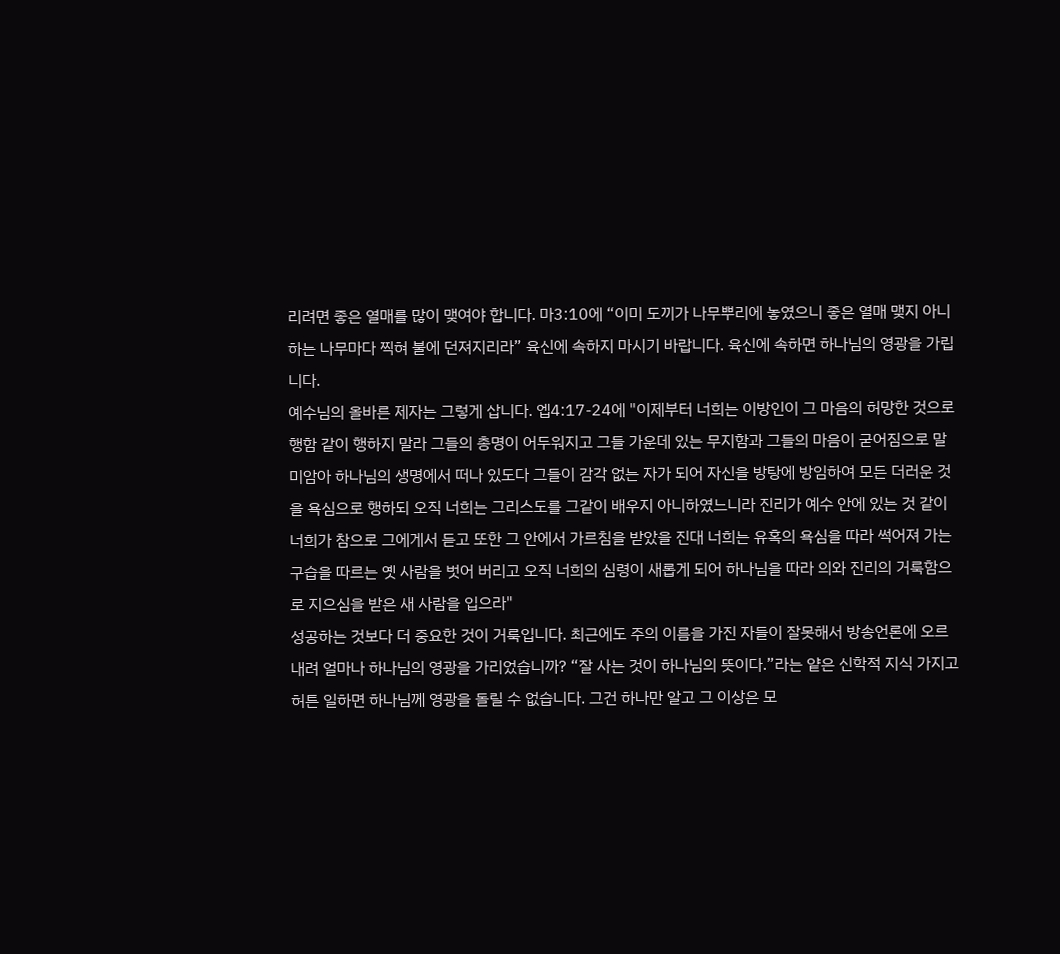리려면 좋은 열매를 많이 맺여야 합니다. 마3:10에 “이미 도끼가 나무뿌리에 놓였으니 좋은 열매 맺지 아니하는 나무마다 찍혀 불에 던져지리라” 육신에 속하지 마시기 바랍니다. 육신에 속하면 하나님의 영광을 가립니다.
예수님의 올바른 제자는 그렇게 삽니다. 엡4:17-24에 "이제부터 너희는 이방인이 그 마음의 허망한 것으로 행함 같이 행하지 말라 그들의 총명이 어두워지고 그들 가운데 있는 무지함과 그들의 마음이 굳어짐으로 말미암아 하나님의 생명에서 떠나 있도다 그들이 감각 없는 자가 되어 자신을 방탕에 방임하여 모든 더러운 것을 욕심으로 행하되 오직 너희는 그리스도를 그같이 배우지 아니하였느니라 진리가 예수 안에 있는 것 같이 너희가 참으로 그에게서 듣고 또한 그 안에서 가르침을 받았을 진대 너희는 유혹의 욕심을 따라 썩어져 가는 구습을 따르는 옛 사람을 벗어 버리고 오직 너희의 심령이 새롭게 되어 하나님을 따라 의와 진리의 거룩함으로 지으심을 받은 새 사람을 입으라"
성공하는 것보다 더 중요한 것이 거룩입니다. 최근에도 주의 이름을 가진 자들이 잘못해서 방송언론에 오르내려 얼마나 하나님의 영광을 가리었습니까? “잘 사는 것이 하나님의 뜻이다.”라는 얕은 신학적 지식 가지고 허튼 일하면 하나님께 영광을 돌릴 수 없습니다. 그건 하나만 알고 그 이상은 모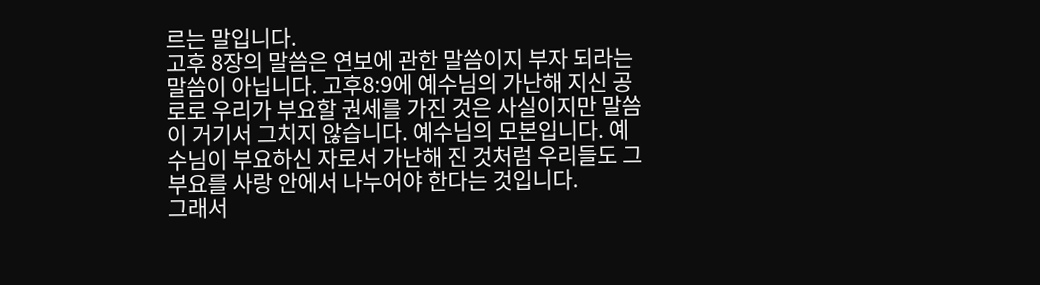르는 말입니다.
고후 8장의 말씀은 연보에 관한 말씀이지 부자 되라는 말씀이 아닙니다. 고후8:9에 예수님의 가난해 지신 공로로 우리가 부요할 권세를 가진 것은 사실이지만 말씀이 거기서 그치지 않습니다. 예수님의 모본입니다. 예수님이 부요하신 자로서 가난해 진 것처럼 우리들도 그 부요를 사랑 안에서 나누어야 한다는 것입니다.
그래서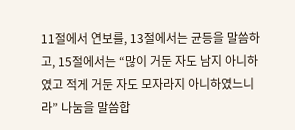11절에서 연보를, 13절에서는 균등을 말씀하고, 15절에서는 “많이 거둔 자도 남지 아니하였고 적게 거둔 자도 모자라지 아니하였느니라” 나눔을 말씀합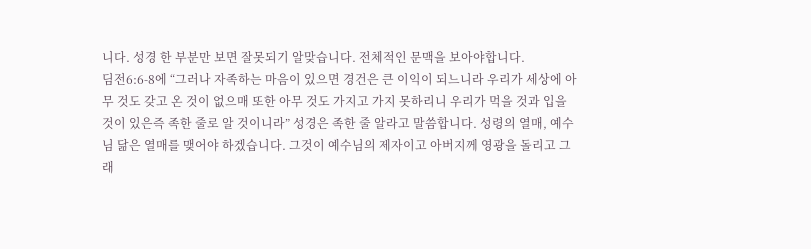니다. 성경 한 부분만 보면 잘못되기 알맞습니다. 전체적인 문맥을 보아야합니다.
딤전6:6-8에 “그러나 자족하는 마음이 있으면 경건은 큰 이익이 되느니라 우리가 세상에 아무 것도 갖고 온 것이 없으매 또한 아무 것도 가지고 가지 못하리니 우리가 먹을 것과 입을 것이 있은즉 족한 줄로 알 것이니라” 성경은 족한 줄 알라고 말씀합니다. 성령의 열매, 예수님 닮은 열매를 맺어야 하겠습니다. 그것이 예수님의 제자이고 아버지께 영광을 돌리고 그래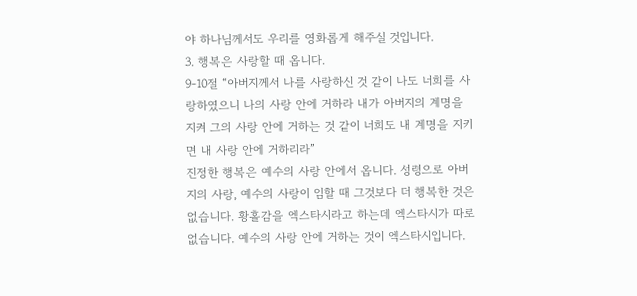야 하나님께서도 우리를 영화롭게 해주실 것입니다.
3. 행복은 사랑할 때 옵니다.
9-10절 “아버지께서 나를 사랑하신 것 같이 나도 너희를 사랑하였으니 나의 사랑 안에 거하라 내가 아버지의 계명을 지켜 그의 사랑 안에 거하는 것 같이 너희도 내 계명을 지키면 내 사랑 안에 거하리라”
진정한 행복은 예수의 사랑 안에서 옵니다. 성령으로 아버지의 사랑, 예수의 사랑이 임할 때 그것보다 더 행복한 것은 없습니다. 황홀감을 엑스타시라고 하는데 엑스타시가 따로 없습니다. 예수의 사랑 안에 거하는 것이 엑스타시입니다.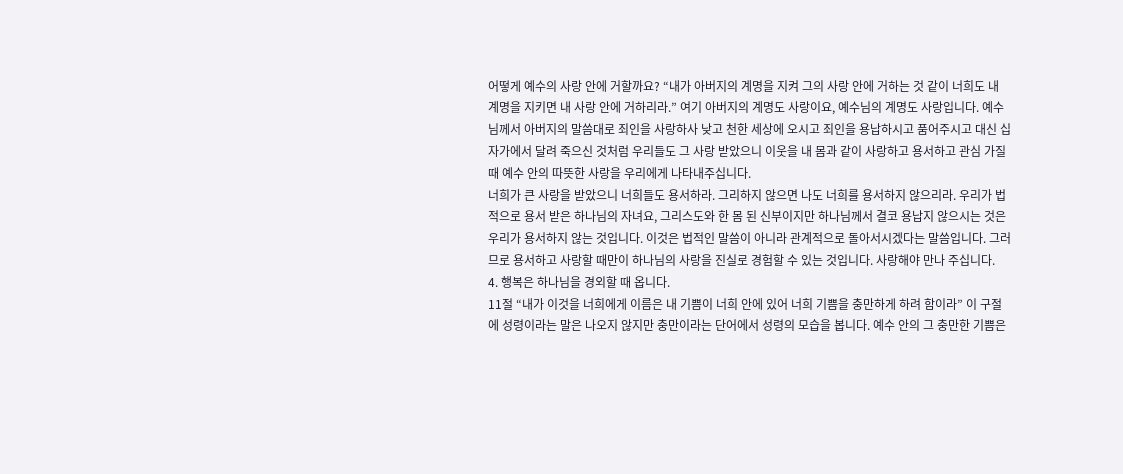어떻게 예수의 사랑 안에 거할까요? “내가 아버지의 계명을 지켜 그의 사랑 안에 거하는 것 같이 너희도 내 계명을 지키면 내 사랑 안에 거하리라.” 여기 아버지의 계명도 사랑이요, 예수님의 계명도 사랑입니다. 예수님께서 아버지의 말씀대로 죄인을 사랑하사 낮고 천한 세상에 오시고 죄인을 용납하시고 품어주시고 대신 십자가에서 달려 죽으신 것처럼 우리들도 그 사랑 받았으니 이웃을 내 몸과 같이 사랑하고 용서하고 관심 가질 때 예수 안의 따뜻한 사랑을 우리에게 나타내주십니다.
너희가 큰 사랑을 받았으니 너희들도 용서하라. 그리하지 않으면 나도 너희를 용서하지 않으리라. 우리가 법적으로 용서 받은 하나님의 자녀요, 그리스도와 한 몸 된 신부이지만 하나님께서 결코 용납지 않으시는 것은 우리가 용서하지 않는 것입니다. 이것은 법적인 말씀이 아니라 관계적으로 돌아서시겠다는 말씀입니다. 그러므로 용서하고 사랑할 때만이 하나님의 사랑을 진실로 경험할 수 있는 것입니다. 사랑해야 만나 주십니다.
4. 행복은 하나님을 경외할 때 옵니다.
11절 “내가 이것을 너희에게 이름은 내 기쁨이 너희 안에 있어 너희 기쁨을 충만하게 하려 함이라” 이 구절에 성령이라는 말은 나오지 않지만 충만이라는 단어에서 성령의 모습을 봅니다. 예수 안의 그 충만한 기쁨은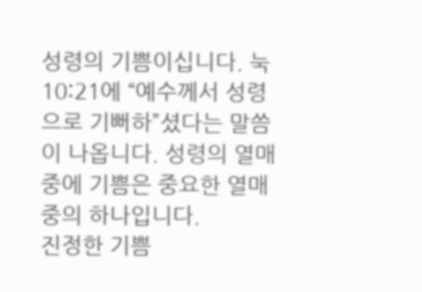성령의 기쁨이십니다. 눅10:21에 “예수께서 성령으로 기뻐하”셨다는 말씀이 나옵니다. 성령의 열매 중에 기쁨은 중요한 열매 중의 하나입니다.
진정한 기쁨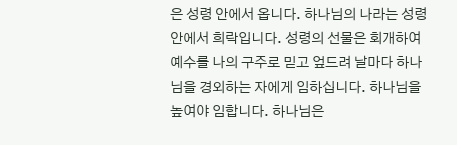은 성령 안에서 옵니다. 하나님의 나라는 성령 안에서 희락입니다. 성령의 선물은 회개하여 예수를 나의 구주로 믿고 엎드려 날마다 하나님을 경외하는 자에게 임하십니다. 하나님을 높여야 임합니다. 하나님은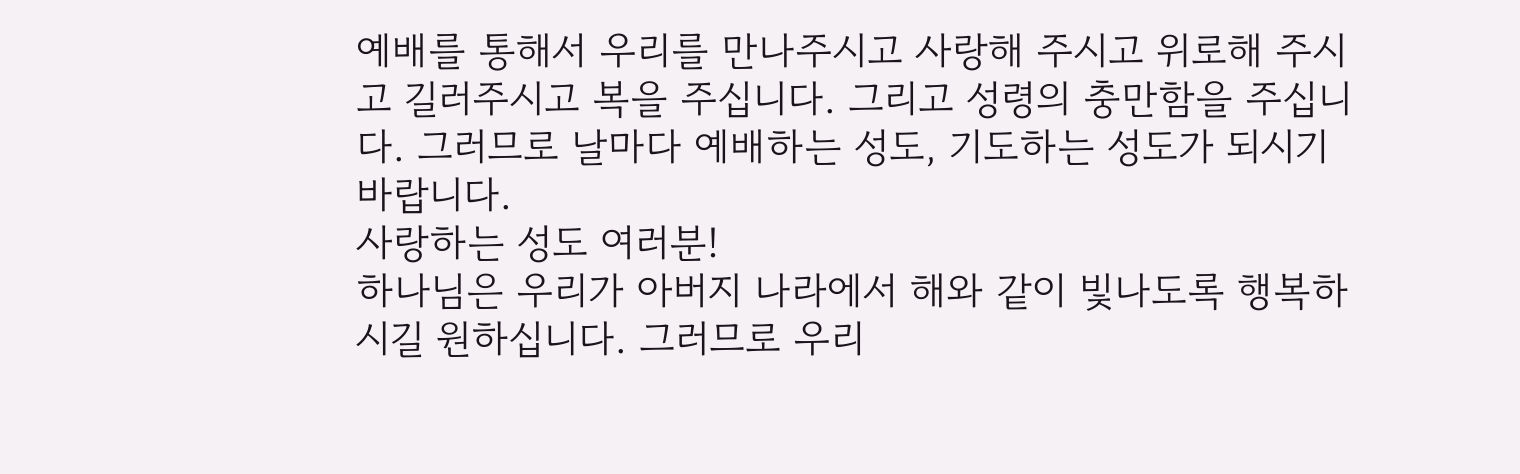예배를 통해서 우리를 만나주시고 사랑해 주시고 위로해 주시고 길러주시고 복을 주십니다. 그리고 성령의 충만함을 주십니다. 그러므로 날마다 예배하는 성도, 기도하는 성도가 되시기 바랍니다.
사랑하는 성도 여러분!
하나님은 우리가 아버지 나라에서 해와 같이 빛나도록 행복하시길 원하십니다. 그러므로 우리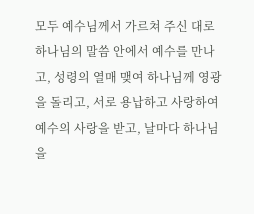모두 예수님께서 가르쳐 주신 대로 하나님의 말씀 안에서 예수를 만나고, 성령의 열매 맺여 하나님께 영광을 돌리고, 서로 용납하고 사랑하여 예수의 사랑을 받고, 날마다 하나님을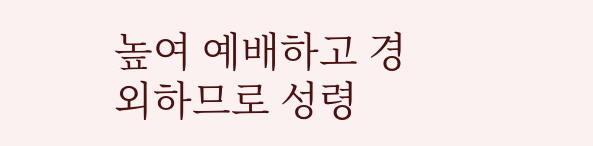높여 예배하고 경외하므로 성령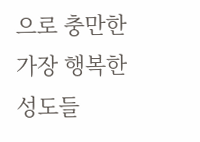으로 충만한 가장 행복한 성도들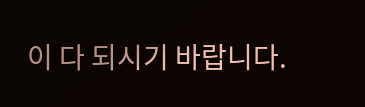이 다 되시기 바랍니다.